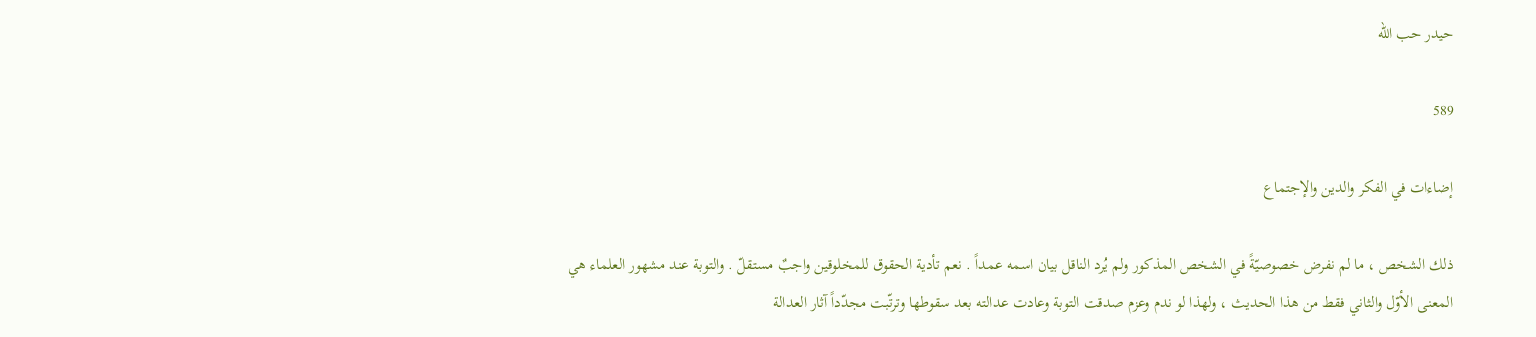حيدر حب الله

589

إضاءات في الفكر والدين والإجتماع

ذلك الشخص ، ما لم نفرض خصوصيّةً في الشخص المذكور ولم يُرد الناقل بيان اسمه عمداً . نعم تأدية الحقوق للمخلوقين واجبٌ مستقلّ . والتوبة عند مشهور العلماء هي المعنى الأوّل والثاني فقط من هذا الحديث ، ولهذا لو ندم وعزم صدقت التوبة وعادت عدالته بعد سقوطها وترتّبت مجدّداً آثار العدالة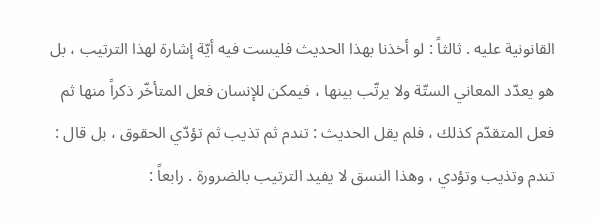القانونية عليه . ثالثاً : لو أخذنا بهذا الحديث فليست فيه أيّة إشارة لهذا الترتيب ، بل هو يعدّد المعاني الستّة ولا يرتّب بينها ، فيمكن للإنسان فعل المتأخّر ذكراً منها ثم فعل المتقدّم كذلك ، فلم يقل الحديث : تندم ثم تذيب ثم تؤدّي الحقوق ، بل قال : تندم وتذيب وتؤدي ، وهذا النسق لا يفيد الترتيب بالضرورة . رابعاً :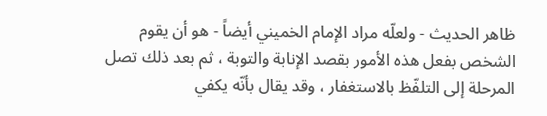ظاهر الحديث - ولعلّه مراد الإمام الخميني أيضاً - هو أن يقوم الشخص بفعل هذه الأمور بقصد الإنابة والتوبة ، ثم بعد ذلك تصل المرحلة إلى التلفّظ بالاستغفار ، وقد يقال بأنّه يكفي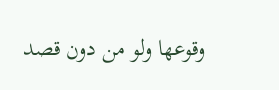وقوعها ولو من دون قصد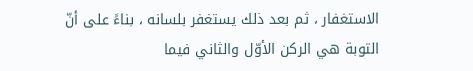الاستغفار ، ثم بعد ذلك يستغفر بلسانه ، بناءً على أنّ التوبة هي الركن الأوّل والثاني فيما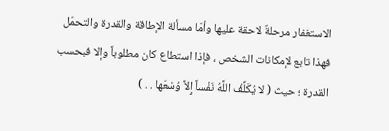الاستغفار مرحلةٌ لاحقة عليها وأمّا مسألة الإطاقة والقدرة والتحمّل فهذا تابع لإمكانات الشخص ، فإذا استطاع كان مطلوباً وإلا فبحسب القدرة ؛ حيث ( لا يُكَلِّفُ اللَّهُ نَفْساً إِلاَّ وُسْعَها . . )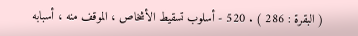( البقرة : 286 ) . 520 - أسلوب تسقيط الأشخاص ، الموقف منه ، أسبابه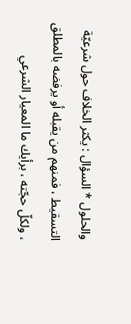والحلول * السؤال : يكثر الخلاف حول شرعيّة التسقيط ، فمنهم من يقبله أو يرفضه بالمطلق ، ولكلّ حجّته ، برأيك ما المعيار الشرعي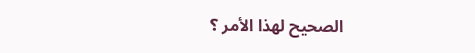الصحيح لهذا الأمر ؟